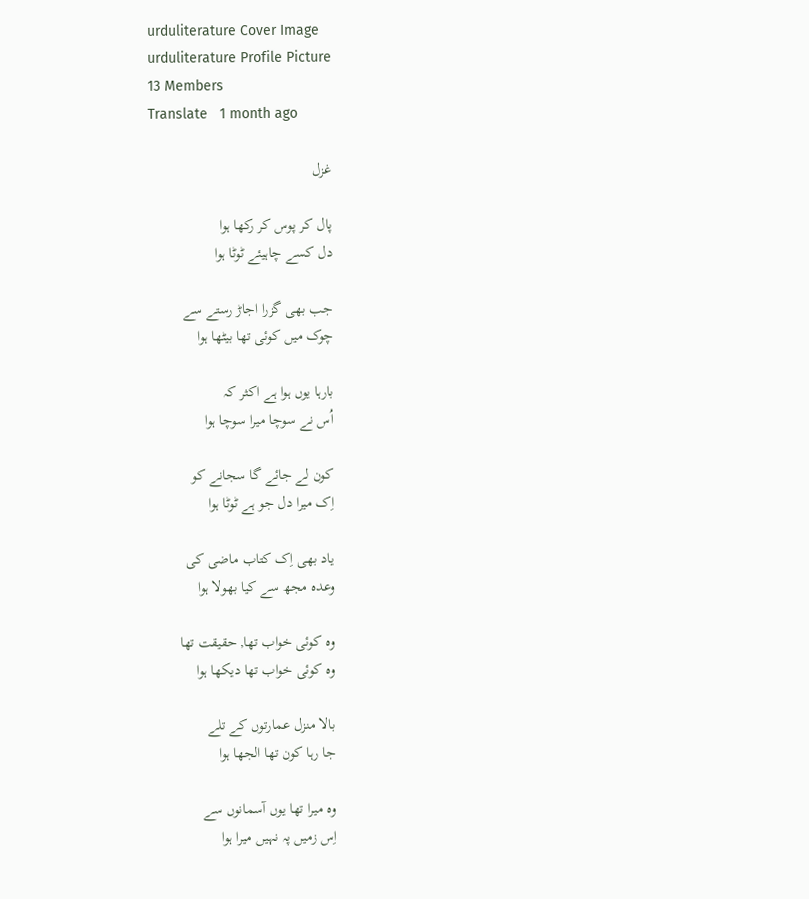urduliterature Cover Image
urduliterature Profile Picture
13 Members
Translate   1 month ago

غزل

پال کر پوس کر رکھا ہوا
دل کسے چاہیئے ٹوٹا ہوا

جب بھی گزرا اجاڑ رستے سے
چوک میں کوئی تھا بیٹھا ہوا

بارہا یوں ہوا ہے اکثر کہ
اُس نے سوچا میرا سوچا ہوا

کون لے جائے گا سجانے کو
اِک میرا دل جو ہے ٹوٹا ہوا

یاد بھی اِک کتاب ماضی کی
وعدہ مجھ سے کیا بھولا ہوا

وہ کوئی خواب تھا, حقیقت تھا
وہ کوئی خواب تھا دیکھا ہوا

بالا منزل عمارتوں کے تلے
جا رہا کون تھا الجھا ہوا

وہ میرا تھا یوں آسمانوں سے
اِس زمیں پہ نہیں میرا ہوا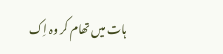ہات میں تھام کر وہ اِک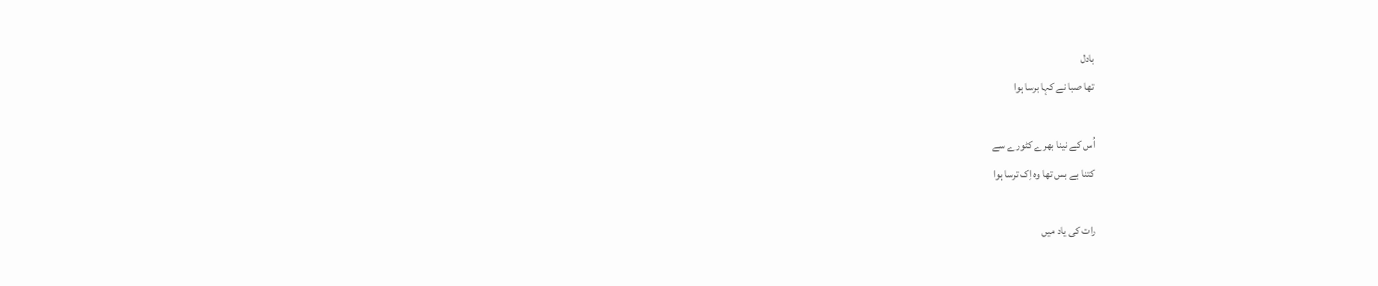بادل
تھا صبا نے کہا برسا ہوا

اُس کے نینا بھرے کٹورے سے
کتنا بے بس تھا وہ اِک ترسا ہوا

رات کی یاد میں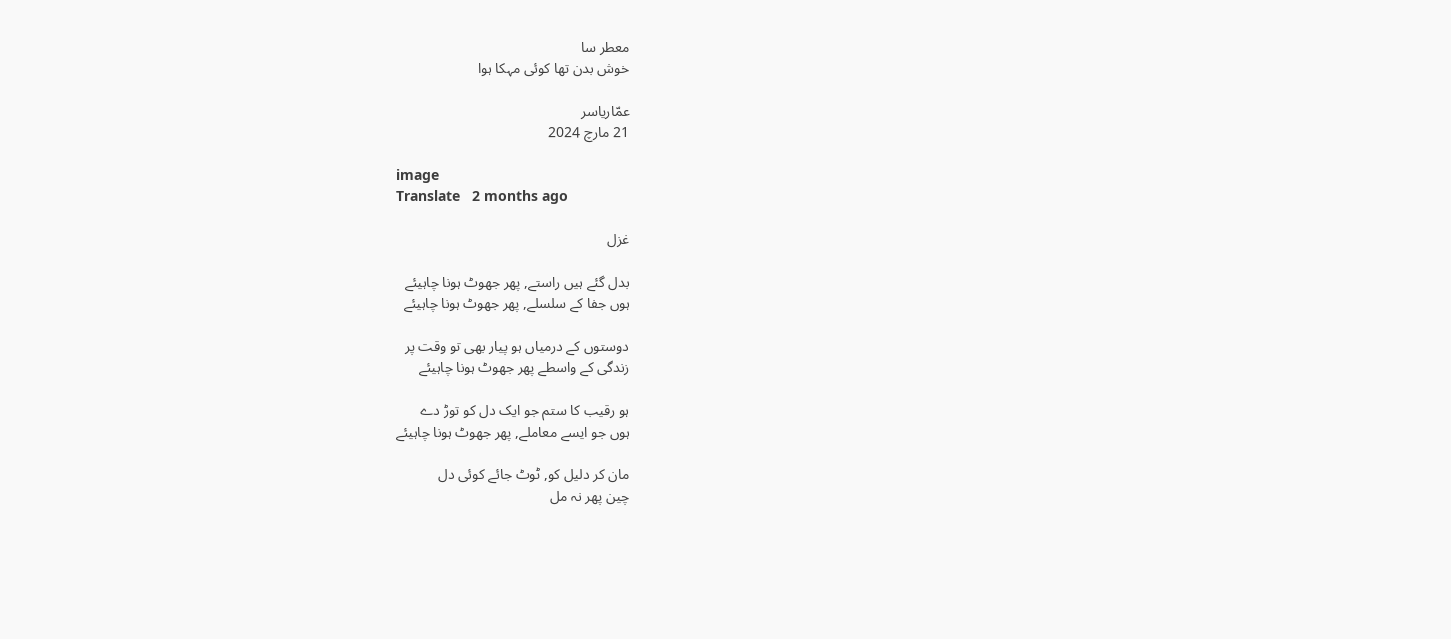معطر سا
خوش بدن تھا کوئی مہکا ہوا

عمّاریاسر
21 مارچ 2024

image
Translate   2 months ago

غزل

بدل گئے ہیں راستے, پھر جھوٹ ہونا چاہیئے
ہوں جفا کے سلسلے, پھر جھوٹ ہونا چاہیئے

دوستوں کے درمیاں ہو پیار بھی تو وقت پر
زندگی کے واسطے پھر جھوٹ ہونا چاہیئے

ہو رقیب کا ستم جو ایک دل کو توڑ دے
ہوں جو ایسے معاملے, پھر جھوٹ ہونا چاہیئے

مان کر دلیل کو, ٹوٹ جائے کوئی دل
چین پھر نہ مل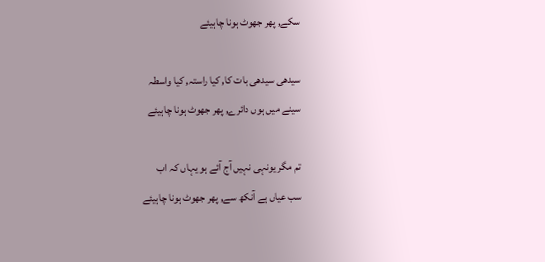سکے, پھر جھوٹ ہونا چاہیئے

سیدھی سیدھی بات کا, کیا راستہ, کیا واسطہ
سینے میں ہوں دائرے, پھر جھوٹ ہونا چاہیئے

تم مگر یونہی نہیں آج آئے ہو یہاں کہ اب
سب عیاں ہے آنکھ سے, پھر جھوٹ ہونا چاہیئے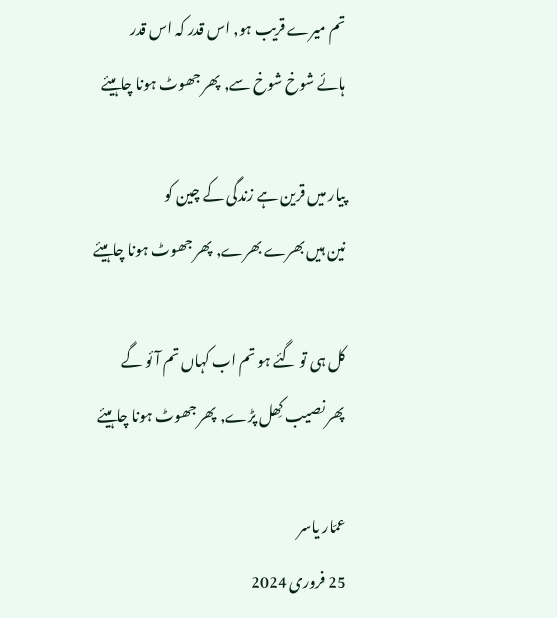تم میرے قریب ہو, اس قدر کہ اس قدر
ہائے شوخ شوخ سے, پھر جھوٹ ہونا چاہیئے

پیار میں قرین ہے زندگی کے چین کو
نین ہیں بھرے بھرے, پھر جھوٹ ہونا چاہیئے

کل ہی تو گئے ہو تم اب کہاں تم آئو گے
پھر نصیب کِھل پڑے, پھر جھوٹ ہونا چاہیئے

عمّار یاسر
25 فروری 2024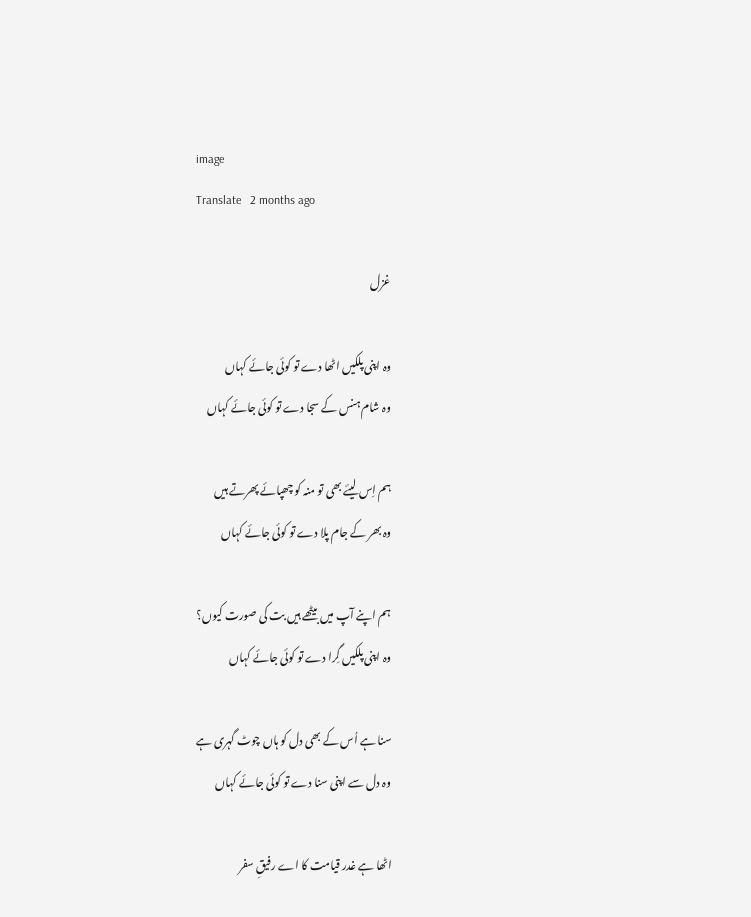image
Translate   2 months ago

غزل

وہ اپنی پلکیں اٹھا دے تو کوئی جائے کہاں
وہ شام ہنس کے سجا دے تو کوئی جائے کہاں

ہم اِس لیئے بھی تو منہ کو چھپائے پھرتے ہیں
وہ بھر کے جام پلا دے تو کوئی جائے کہاں

ہم اپنے آپ میں بیٹھے ہیں بت کی صورت کیوں؟
وہ اپنی پلکیں گِرا دے تو کوئی جائے کہاں

سنا ہے اُس کے بھی دل کو ہاں چوٹ گہری ہے
وہ دل سے اپنی سنا دے تو کوئی جائے کہاں

اٹھا ہے غدر قیامت کا اے رفیقِ سفر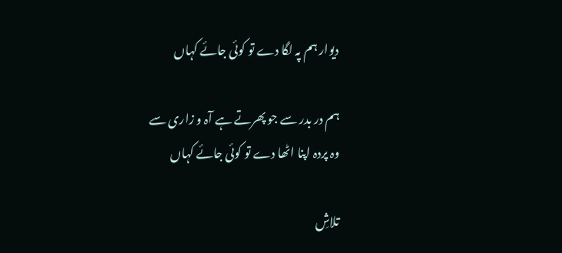دیوار ہم پہ لگا دے تو کوئی جائے کہاں

ہم در بدر سے جو پھرتے ہے آہ و زاری سے
وہ پردہ اپنا اٹھا دے تو کوئی جائے کہاں

تلاشِ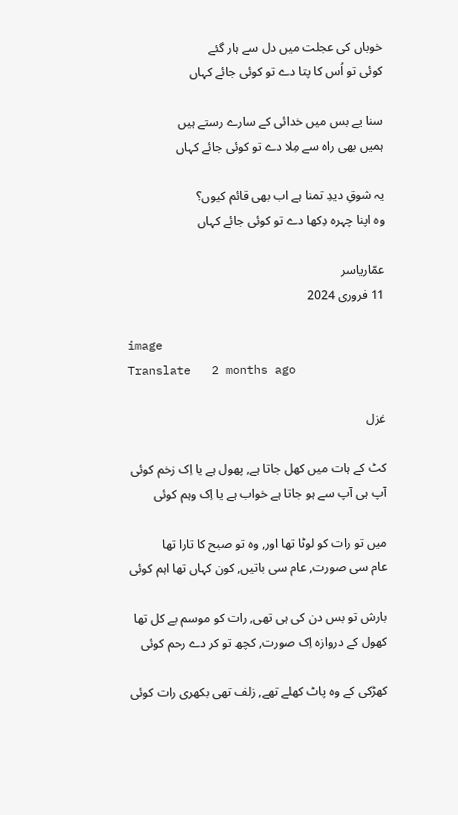خوباں کی عجلت میں دل سے ہار گئے
کوئی تو اُس کا پتا دے تو کوئی جائے کہاں

سنا یے بس میں خدائی کے سارے رستے ہیں
ہمیں بھی راہ سے مِلا دے تو کوئی جائے کہاں

یہ شوقِ دیدِ تمنا ہے اب بھی قائم کیوں؟
وہ اپنا چہرہ دِکھا دے تو کوئی جائے کہاں

عمّاریاسر
11 فروری 2024

image
Translate   2 months ago

غزل

کٹ کے ہات میں کھل جاتا ہے, پھول ہے یا اِک زخم کوئی
آپ ہی آپ سے ہو جاتا ہے خواب ہے یا اِک وہم کوئی

میں تو رات کو لوٹا تھا اور, وہ تو صبح کا تارا تھا
عام سی صورت, عام سی باتیں, کون کہاں تھا اہم کوئی

بارش تو بس دن کی ہی تھی, رات کو موسم بے کل تھا
کھول کے دروازہ اِک صورت, کچھ تو کر دے رحم کوئی

کھڑکی کے وہ پاٹ کھلے تھے, زلف تھی بکھری رات کوئی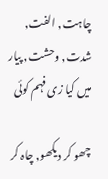چاہت, الفت, شدت, وحشت, پیار میں کیا زی فہم کوئی

چھو کر دیکھو, چاہ کر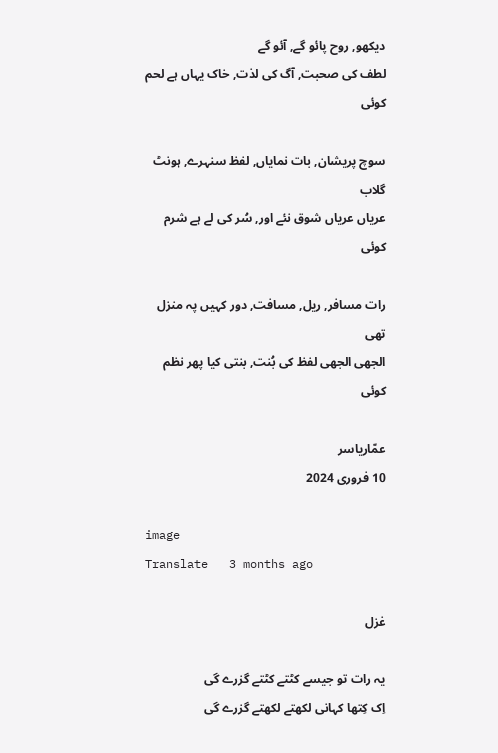دیکھو, روح پائو گے, آئو گے
لطف کی صحبت, آگ کی لذت, خاک یہاں ہے لحم کوئی

سوچ پریشان, بات نمایاں, لفظ سنہرے, ہونٹ گلاب
عریاں عریاں شوق نئے اور, سُر کی لے ہے شرم کوئی

رات مسافر, ریل, مسافت, دور کہیں پہ منزل تھی
الجھی الجھی لفظ کی بُنت, بنتی کیا پھر نظم کوئی

عمّاریاسر
10 فروری 2024

image
Translate   3 months ago

غزل

یہ رات تو جیسے کٹتے کٹتے گزرے گی
اِک کِتھا کہانی لکھتے لکھتے گزرے گی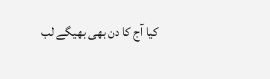کیا آج کا دن بھی بھیگے لب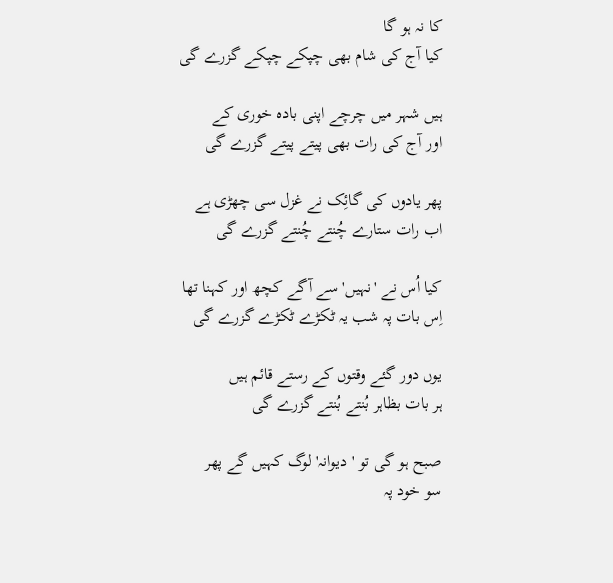کا نہ ہو گا
کیا آج کی شام بھی چپکے چپکے گزرے گی

ہیں شہر میں چرچے اپنی بادہ خوری کے
اور آج کی رات بھی پیتے پیتے گزرے گی

پھر یادوں کی گائِک نے غزل سی چھڑی ہے
اب رات ستارے چُنتے چُنتے گزرے گی

کیا اُس نے 'نہیں' سے آگے کچھ اور کہنا تھا
اِس بات پہ شب یہ ٹکڑے ٹکڑے گزرے گی

یوں دور گئے وقتوں کے رستے قائم ہیں
ہر بات بظاہر بُنتے بُنتے گزرے گی

صبح ہو گی تو 'دیوانہ' لوگ کہیں گے پھر
سو خود پہ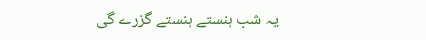یہ شب ہنستے ہنستے گزرے گی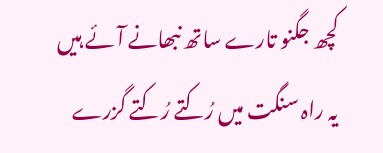کچھ جگنو تارے ساتھ نبھانے آئے ہیں
یہ راہ سنگت میں رُکتے رُکتے گزرے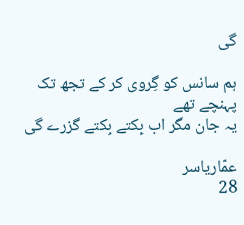گی

ہم سانس کو گِروی کر کے تجھ تک پہنچے تھے
یہ جان مگر اب بِکتے بِکتے گزرے گی

عمّاریاسر
28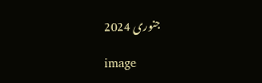جنوری 2024

image